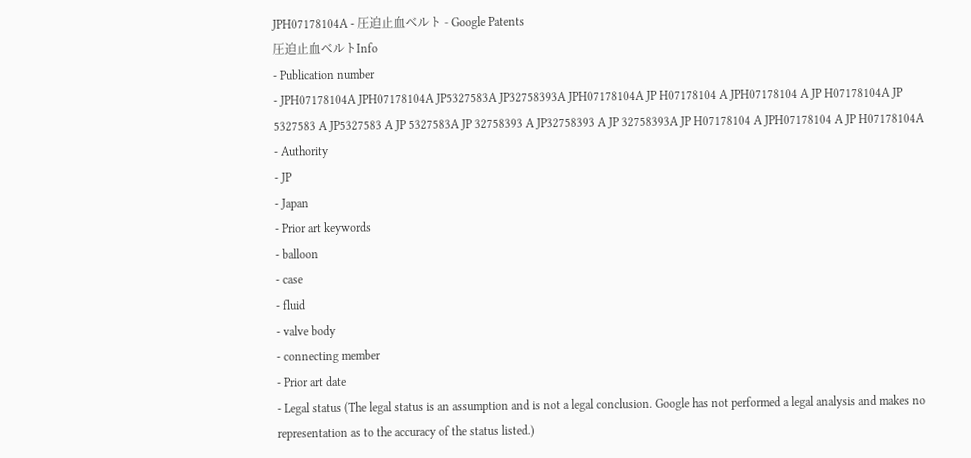JPH07178104A - 圧迫止血ベルト - Google Patents
圧迫止血ベルトInfo
- Publication number
- JPH07178104A JPH07178104A JP5327583A JP32758393A JPH07178104A JP H07178104 A JPH07178104 A JP H07178104A JP 5327583 A JP5327583 A JP 5327583A JP 32758393 A JP32758393 A JP 32758393A JP H07178104 A JPH07178104 A JP H07178104A
- Authority
- JP
- Japan
- Prior art keywords
- balloon
- case
- fluid
- valve body
- connecting member
- Prior art date
- Legal status (The legal status is an assumption and is not a legal conclusion. Google has not performed a legal analysis and makes no representation as to the accuracy of the status listed.)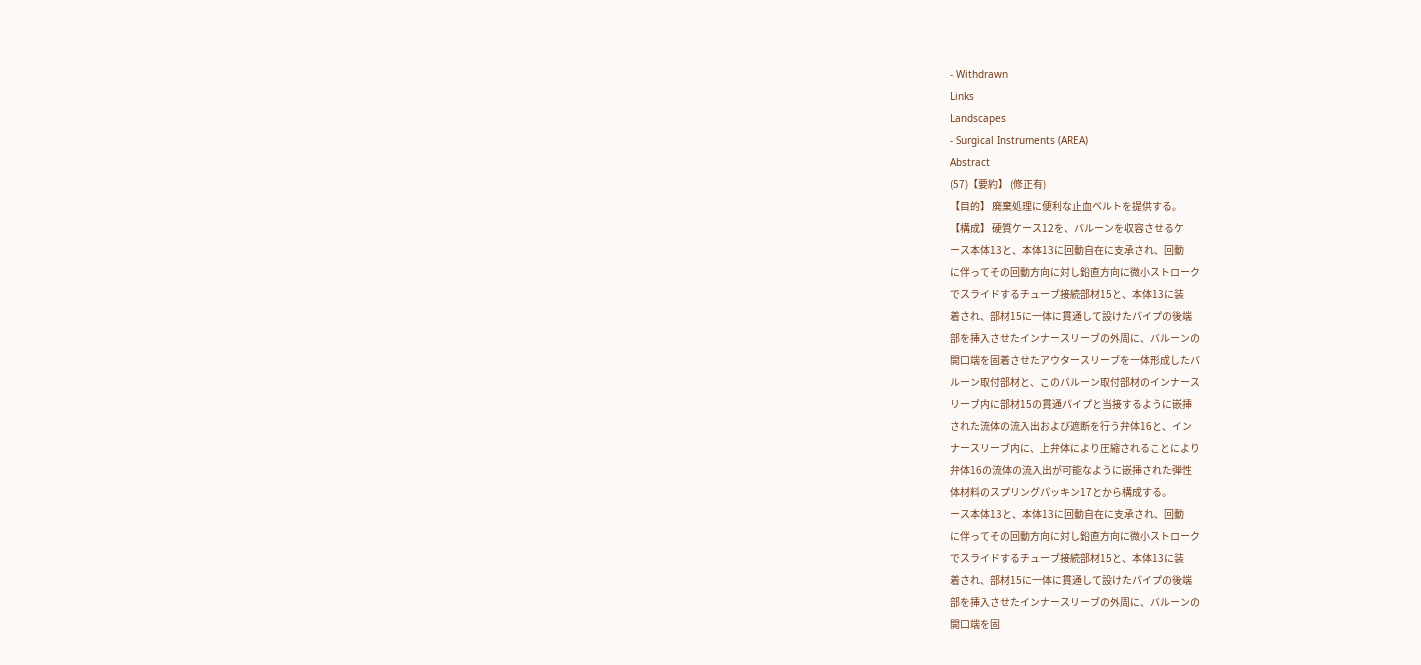- Withdrawn
Links
Landscapes
- Surgical Instruments (AREA)
Abstract
(57)【要約】 (修正有)
【目的】 廃棄処理に便利な止血ベルトを提供する。
【構成】 硬質ケース12を、バルーンを収容させるケ
ース本体13と、本体13に回動自在に支承され、回動
に伴ってその回動方向に対し鉛直方向に微小ストローク
でスライドするチューブ接続部材15と、本体13に装
着され、部材15に一体に貫通して設けたパイプの後端
部を挿入させたインナースリーブの外周に、バルーンの
開口端を固着させたアウタースリーブを一体形成したバ
ルーン取付部材と、このバルーン取付部材のインナース
リーブ内に部材15の貫通パイプと当接するように嵌挿
された流体の流入出および遮断を行う弁体16と、イン
ナースリーブ内に、上弁体により圧縮されることにより
弁体16の流体の流入出が可能なように嵌挿された弾性
体材料のスプリングパッキン17とから構成する。
ース本体13と、本体13に回動自在に支承され、回動
に伴ってその回動方向に対し鉛直方向に微小ストローク
でスライドするチューブ接続部材15と、本体13に装
着され、部材15に一体に貫通して設けたパイプの後端
部を挿入させたインナースリーブの外周に、バルーンの
開口端を固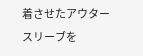着させたアウタースリーブを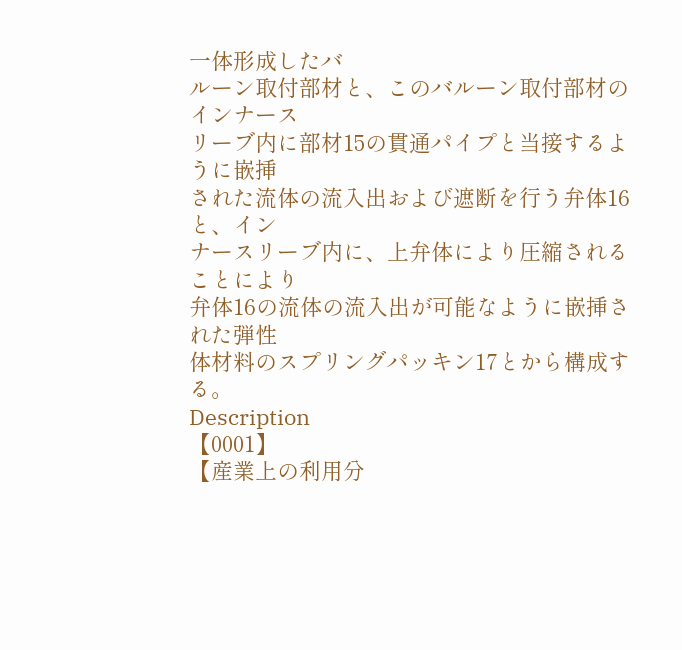一体形成したバ
ルーン取付部材と、このバルーン取付部材のインナース
リーブ内に部材15の貫通パイプと当接するように嵌挿
された流体の流入出および遮断を行う弁体16と、イン
ナースリーブ内に、上弁体により圧縮されることにより
弁体16の流体の流入出が可能なように嵌挿された弾性
体材料のスプリングパッキン17とから構成する。
Description
【0001】
【産業上の利用分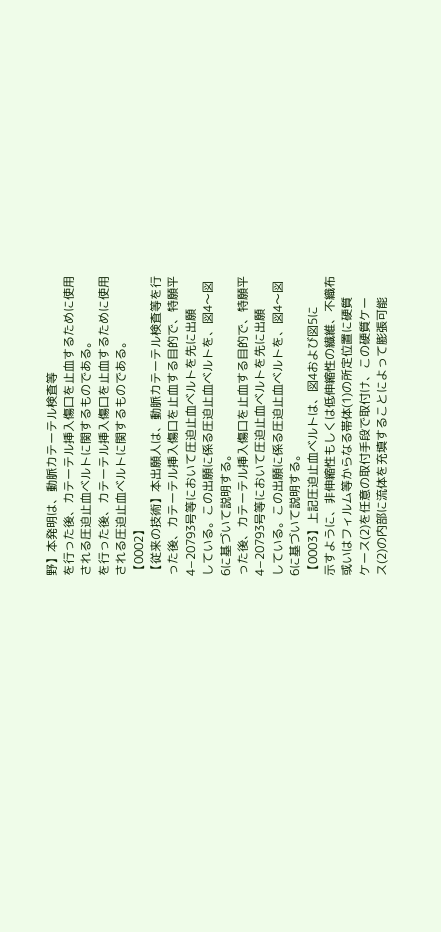野】本発明は、動脈カテーテル検査等
を行った後、カテーテル挿入傷口を止血するために使用
される圧迫止血ベルトに関するものである。
を行った後、カテーテル挿入傷口を止血するために使用
される圧迫止血ベルトに関するものである。
【0002】
【従来の技術】本出願人は、動脈カテーテル検査等を行
った後、カテーテル挿入傷口を止血する目的で、特願平
4−20793号等において圧迫止血ベルトを先に出願
している。この出願に係る圧迫止血ベルトを、図4〜図
6に基づいて説明する。
った後、カテーテル挿入傷口を止血する目的で、特願平
4−20793号等において圧迫止血ベルトを先に出願
している。この出願に係る圧迫止血ベルトを、図4〜図
6に基づいて説明する。
【0003】上記圧迫止血ベルトは、図4および図5に
示すように、非伸縮性もしくは低伸縮性の繊維、不織布
或いはフィルム等からなる帯体(1)の所定位置に硬質
ケース(2)を任意の取付手段で取付け、この硬質ケー
ス(2)の内部に流体を充填することによって膨張可能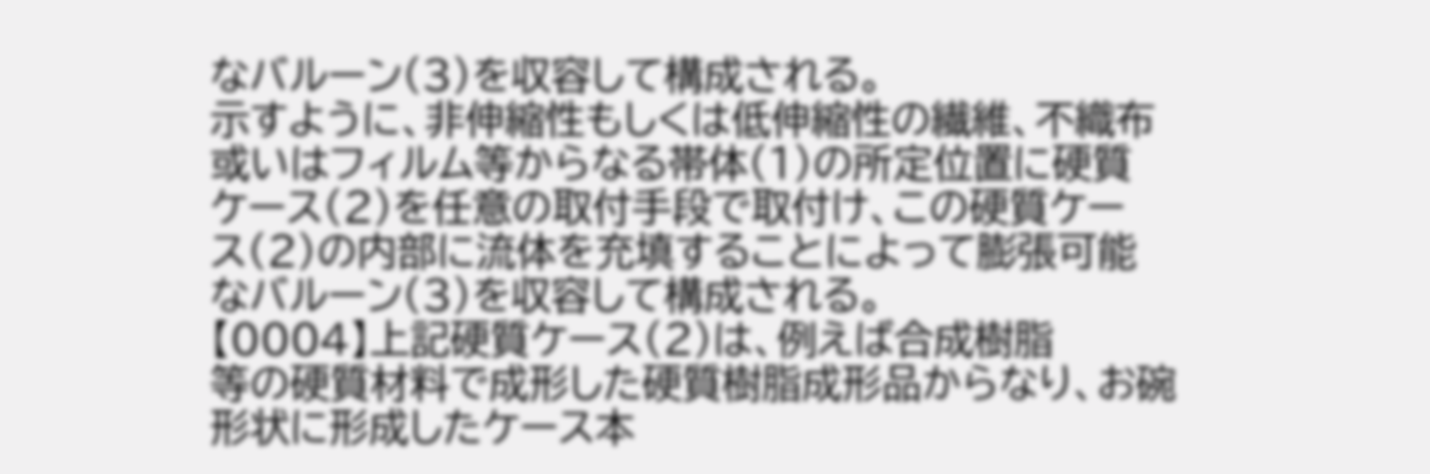なバルーン(3)を収容して構成される。
示すように、非伸縮性もしくは低伸縮性の繊維、不織布
或いはフィルム等からなる帯体(1)の所定位置に硬質
ケース(2)を任意の取付手段で取付け、この硬質ケー
ス(2)の内部に流体を充填することによって膨張可能
なバルーン(3)を収容して構成される。
【0004】上記硬質ケース(2)は、例えば合成樹脂
等の硬質材料で成形した硬質樹脂成形品からなり、お碗
形状に形成したケース本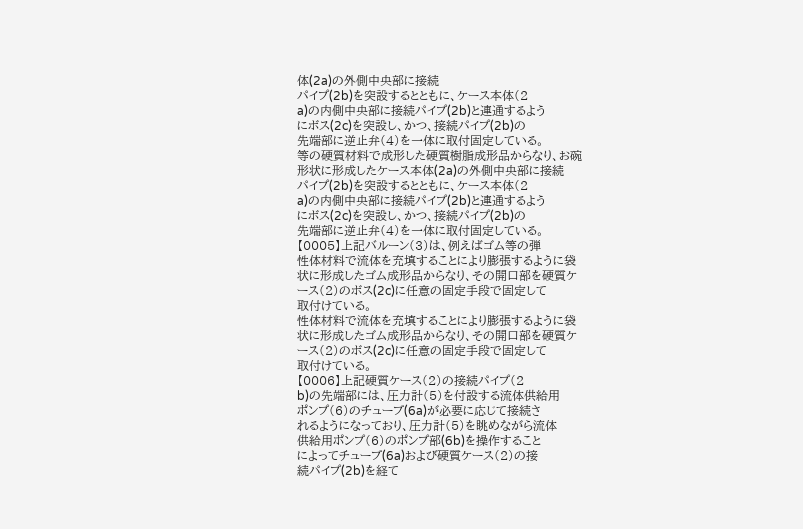体(2a)の外側中央部に接続
パイプ(2b)を突設するとともに、ケース本体(2
a)の内側中央部に接続パイプ(2b)と連通するよう
にボス(2c)を突設し、かつ、接続パイプ(2b)の
先端部に逆止弁(4)を一体に取付固定している。
等の硬質材料で成形した硬質樹脂成形品からなり、お碗
形状に形成したケース本体(2a)の外側中央部に接続
パイプ(2b)を突設するとともに、ケース本体(2
a)の内側中央部に接続パイプ(2b)と連通するよう
にボス(2c)を突設し、かつ、接続パイプ(2b)の
先端部に逆止弁(4)を一体に取付固定している。
【0005】上記バルーン(3)は、例えばゴム等の弾
性体材料で流体を充填することにより膨張するように袋
状に形成したゴム成形品からなり、その開口部を硬質ケ
ース(2)のボス(2c)に任意の固定手段で固定して
取付けている。
性体材料で流体を充填することにより膨張するように袋
状に形成したゴム成形品からなり、その開口部を硬質ケ
ース(2)のボス(2c)に任意の固定手段で固定して
取付けている。
【0006】上記硬質ケース(2)の接続パイプ(2
b)の先端部には、圧力計(5)を付設する流体供給用
ポンプ(6)のチューブ(6a)が必要に応じて接続さ
れるようになっており、圧力計(5)を眺めながら流体
供給用ポンプ(6)のポンプ部(6b)を操作すること
によってチューブ(6a)および硬質ケース(2)の接
続パイプ(2b)を経て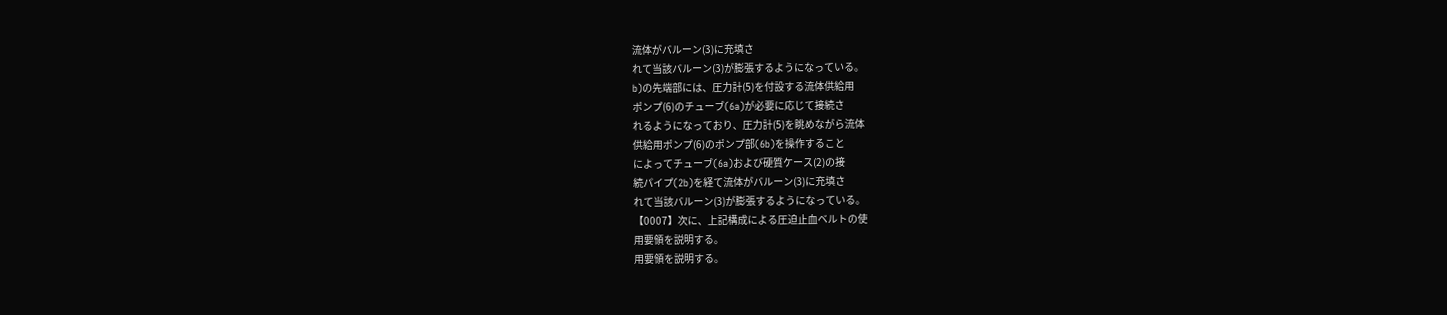流体がバルーン(3)に充填さ
れて当該バルーン(3)が膨張するようになっている。
b)の先端部には、圧力計(5)を付設する流体供給用
ポンプ(6)のチューブ(6a)が必要に応じて接続さ
れるようになっており、圧力計(5)を眺めながら流体
供給用ポンプ(6)のポンプ部(6b)を操作すること
によってチューブ(6a)および硬質ケース(2)の接
続パイプ(2b)を経て流体がバルーン(3)に充填さ
れて当該バルーン(3)が膨張するようになっている。
【0007】次に、上記構成による圧迫止血ベルトの使
用要領を説明する。
用要領を説明する。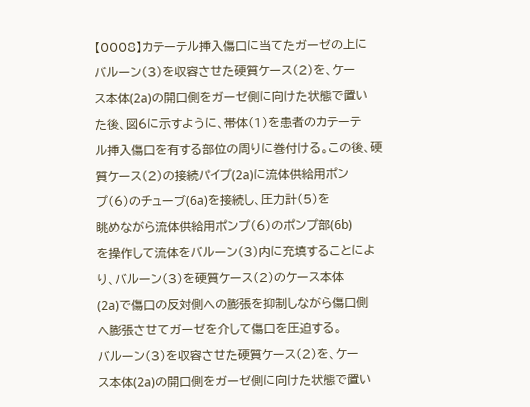【0008】カテーテル挿入傷口に当てたガーゼの上に
バルーン(3)を収容させた硬質ケース(2)を、ケー
ス本体(2a)の開口側をガーゼ側に向けた状態で置い
た後、図6に示すように、帯体(1)を患者のカテーテ
ル挿入傷口を有する部位の周りに巻付ける。この後、硬
質ケース(2)の接続パイプ(2a)に流体供給用ポン
プ(6)のチューブ(6a)を接続し、圧力計(5)を
眺めながら流体供給用ポンプ(6)のポンプ部(6b)
を操作して流体をバルーン(3)内に充填することによ
り、バルーン(3)を硬質ケース(2)のケース本体
(2a)で傷口の反対側への膨張を抑制しながら傷口側
へ膨張させてガーゼを介して傷口を圧迫する。
バルーン(3)を収容させた硬質ケース(2)を、ケー
ス本体(2a)の開口側をガーゼ側に向けた状態で置い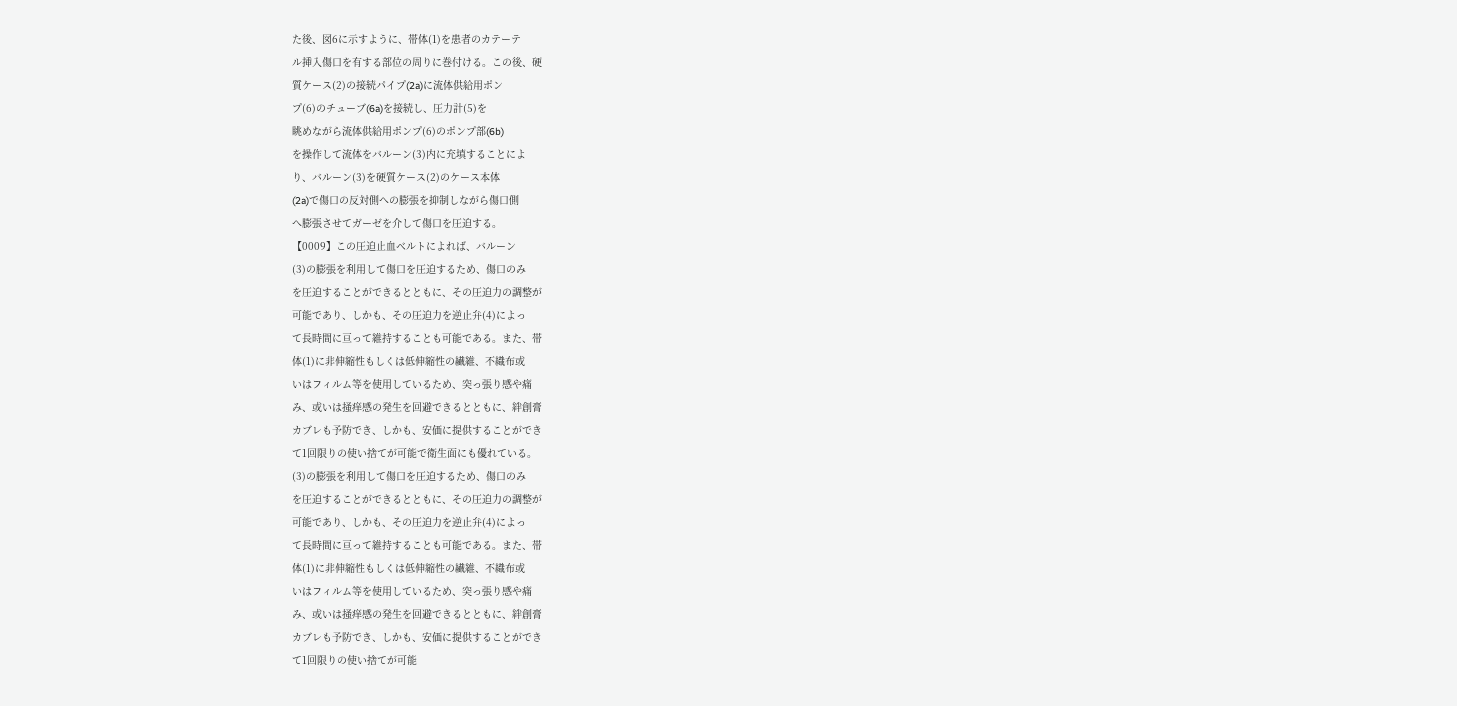た後、図6に示すように、帯体(1)を患者のカテーテ
ル挿入傷口を有する部位の周りに巻付ける。この後、硬
質ケース(2)の接続パイプ(2a)に流体供給用ポン
プ(6)のチューブ(6a)を接続し、圧力計(5)を
眺めながら流体供給用ポンプ(6)のポンプ部(6b)
を操作して流体をバルーン(3)内に充填することによ
り、バルーン(3)を硬質ケース(2)のケース本体
(2a)で傷口の反対側への膨張を抑制しながら傷口側
へ膨張させてガーゼを介して傷口を圧迫する。
【0009】この圧迫止血ベルトによれば、バルーン
(3)の膨張を利用して傷口を圧迫するため、傷口のみ
を圧迫することができるとともに、その圧迫力の調整が
可能であり、しかも、その圧迫力を逆止弁(4)によっ
て長時間に亘って維持することも可能である。また、帯
体(1)に非伸縮性もしくは低伸縮性の繊維、不織布或
いはフィルム等を使用しているため、突っ張り感や痛
み、或いは掻痒感の発生を回避できるとともに、絆創膏
カブレも予防でき、しかも、安価に提供することができ
て1回限りの使い捨てが可能で衛生面にも優れている。
(3)の膨張を利用して傷口を圧迫するため、傷口のみ
を圧迫することができるとともに、その圧迫力の調整が
可能であり、しかも、その圧迫力を逆止弁(4)によっ
て長時間に亘って維持することも可能である。また、帯
体(1)に非伸縮性もしくは低伸縮性の繊維、不織布或
いはフィルム等を使用しているため、突っ張り感や痛
み、或いは掻痒感の発生を回避できるとともに、絆創膏
カブレも予防でき、しかも、安価に提供することができ
て1回限りの使い捨てが可能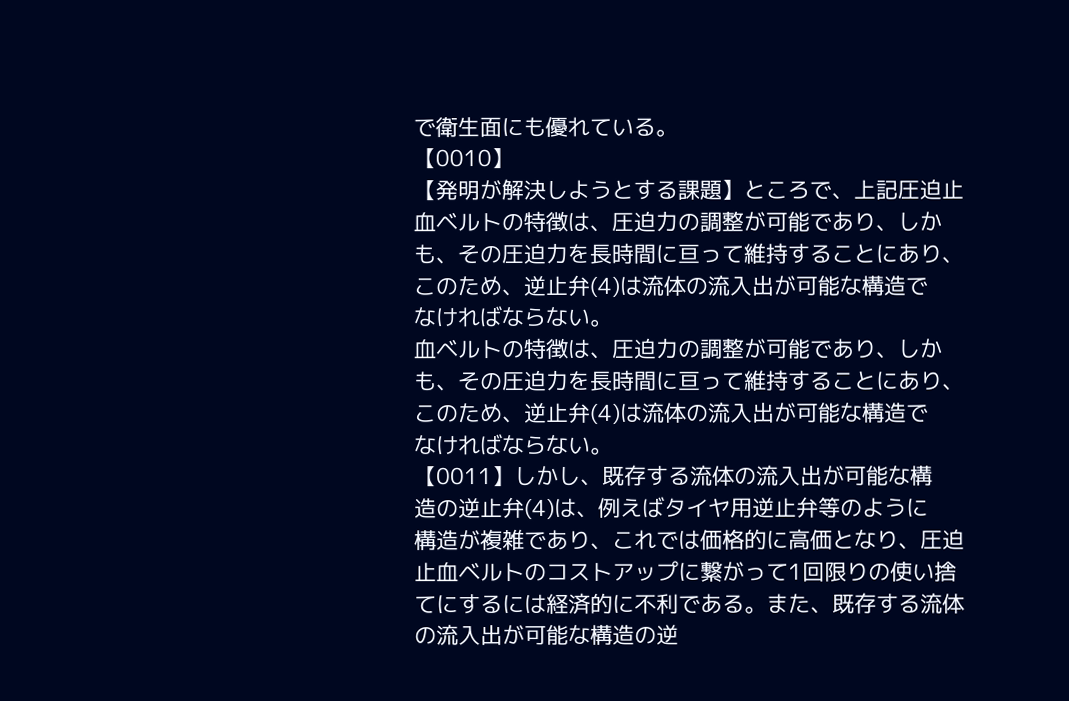で衛生面にも優れている。
【0010】
【発明が解決しようとする課題】ところで、上記圧迫止
血ベルトの特徴は、圧迫力の調整が可能であり、しか
も、その圧迫力を長時間に亘って維持することにあり、
このため、逆止弁(4)は流体の流入出が可能な構造で
なければならない。
血ベルトの特徴は、圧迫力の調整が可能であり、しか
も、その圧迫力を長時間に亘って維持することにあり、
このため、逆止弁(4)は流体の流入出が可能な構造で
なければならない。
【0011】しかし、既存する流体の流入出が可能な構
造の逆止弁(4)は、例えばタイヤ用逆止弁等のように
構造が複雑であり、これでは価格的に高価となり、圧迫
止血ベルトのコストアップに繋がって1回限りの使い捨
てにするには経済的に不利である。また、既存する流体
の流入出が可能な構造の逆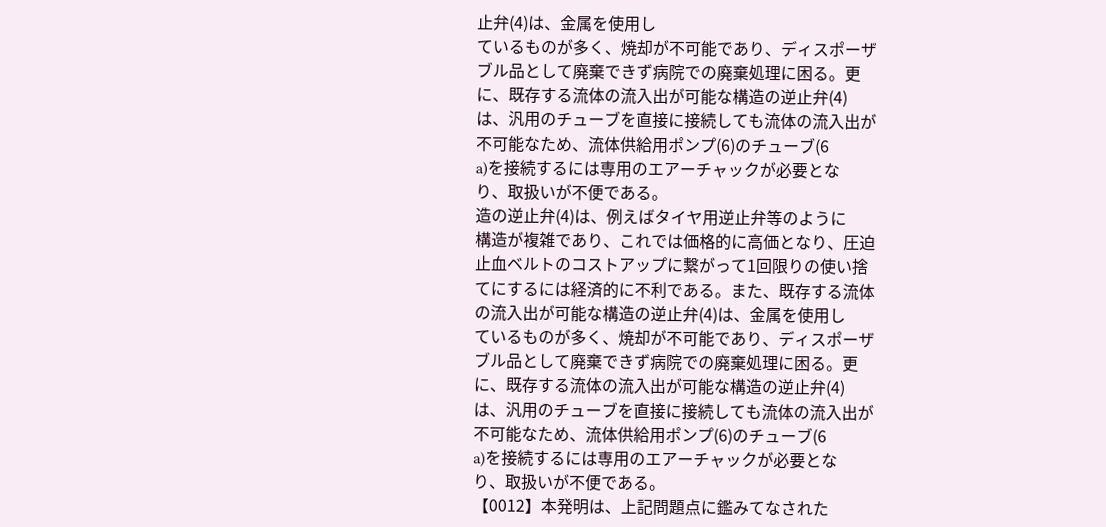止弁(4)は、金属を使用し
ているものが多く、焼却が不可能であり、ディスポーザ
ブル品として廃棄できず病院での廃棄処理に困る。更
に、既存する流体の流入出が可能な構造の逆止弁(4)
は、汎用のチューブを直接に接続しても流体の流入出が
不可能なため、流体供給用ポンプ(6)のチューブ(6
a)を接続するには専用のエアーチャックが必要とな
り、取扱いが不便である。
造の逆止弁(4)は、例えばタイヤ用逆止弁等のように
構造が複雑であり、これでは価格的に高価となり、圧迫
止血ベルトのコストアップに繋がって1回限りの使い捨
てにするには経済的に不利である。また、既存する流体
の流入出が可能な構造の逆止弁(4)は、金属を使用し
ているものが多く、焼却が不可能であり、ディスポーザ
ブル品として廃棄できず病院での廃棄処理に困る。更
に、既存する流体の流入出が可能な構造の逆止弁(4)
は、汎用のチューブを直接に接続しても流体の流入出が
不可能なため、流体供給用ポンプ(6)のチューブ(6
a)を接続するには専用のエアーチャックが必要とな
り、取扱いが不便である。
【0012】本発明は、上記問題点に鑑みてなされた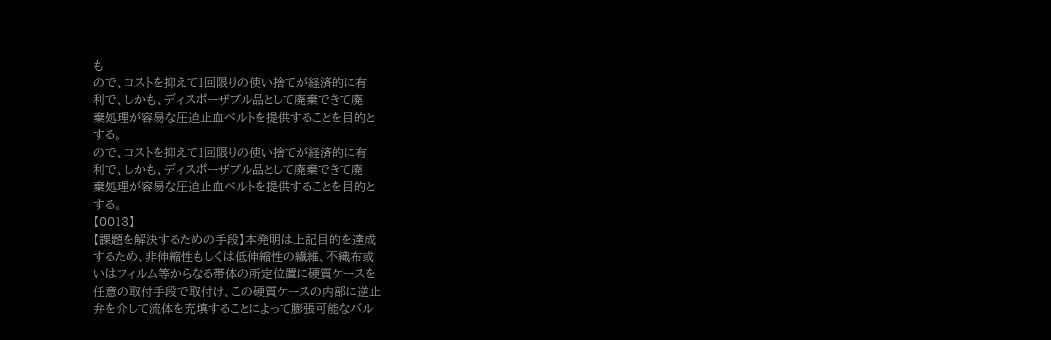も
ので、コストを抑えて1回限りの使い捨てが経済的に有
利で、しかも、ディスポーザブル品として廃棄できて廃
棄処理が容易な圧迫止血ベルトを提供することを目的と
する。
ので、コストを抑えて1回限りの使い捨てが経済的に有
利で、しかも、ディスポーザブル品として廃棄できて廃
棄処理が容易な圧迫止血ベルトを提供することを目的と
する。
【0013】
【課題を解決するための手段】本発明は上記目的を達成
するため、非伸縮性もしくは低伸縮性の繊維、不織布或
いはフィルム等からなる帯体の所定位置に硬質ケースを
任意の取付手段で取付け、この硬質ケースの内部に逆止
弁を介して流体を充填することによって膨張可能なバル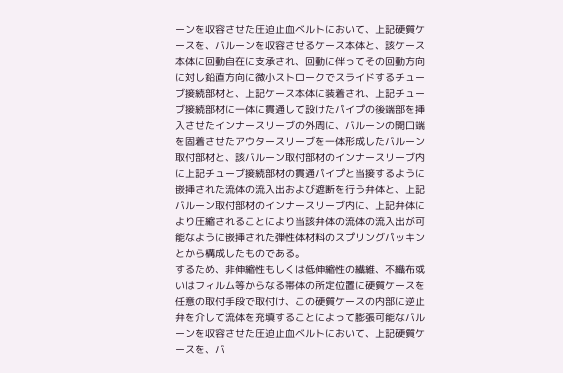ーンを収容させた圧迫止血ベルトにおいて、上記硬質ケ
ースを、バルーンを収容させるケース本体と、該ケース
本体に回動自在に支承され、回動に伴ってその回動方向
に対し鉛直方向に微小ストロークでスライドするチュー
ブ接続部材と、上記ケース本体に装着され、上記チュー
ブ接続部材に一体に貫通して設けたパイプの後端部を挿
入させたインナースリーブの外周に、バルーンの開口端
を固着させたアウタースリーブを一体形成したバルーン
取付部材と、該バルーン取付部材のインナースリーブ内
に上記チューブ接続部材の貫通パイプと当接するように
嵌挿された流体の流入出および遮断を行う弁体と、上記
バルーン取付部材のインナースリーブ内に、上記弁体に
より圧縮されることにより当該弁体の流体の流入出が可
能なように嵌挿された弾性体材料のスプリングパッキン
とから構成したものである。
するため、非伸縮性もしくは低伸縮性の繊維、不織布或
いはフィルム等からなる帯体の所定位置に硬質ケースを
任意の取付手段で取付け、この硬質ケースの内部に逆止
弁を介して流体を充填することによって膨張可能なバル
ーンを収容させた圧迫止血ベルトにおいて、上記硬質ケ
ースを、バ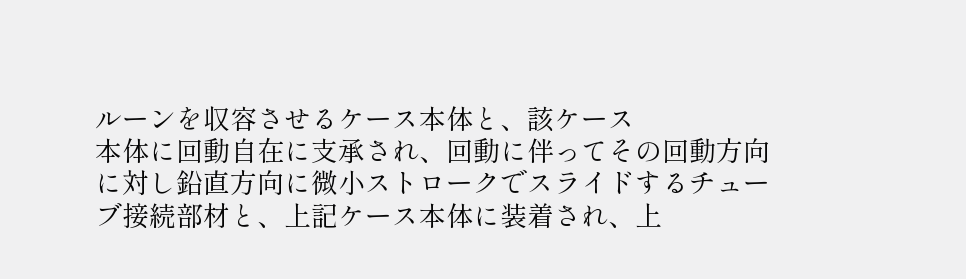ルーンを収容させるケース本体と、該ケース
本体に回動自在に支承され、回動に伴ってその回動方向
に対し鉛直方向に微小ストロークでスライドするチュー
ブ接続部材と、上記ケース本体に装着され、上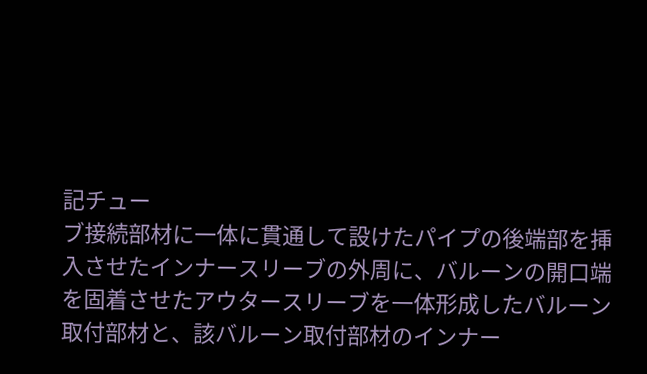記チュー
ブ接続部材に一体に貫通して設けたパイプの後端部を挿
入させたインナースリーブの外周に、バルーンの開口端
を固着させたアウタースリーブを一体形成したバルーン
取付部材と、該バルーン取付部材のインナー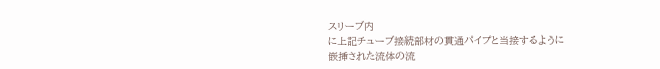スリーブ内
に上記チューブ接続部材の貫通パイプと当接するように
嵌挿された流体の流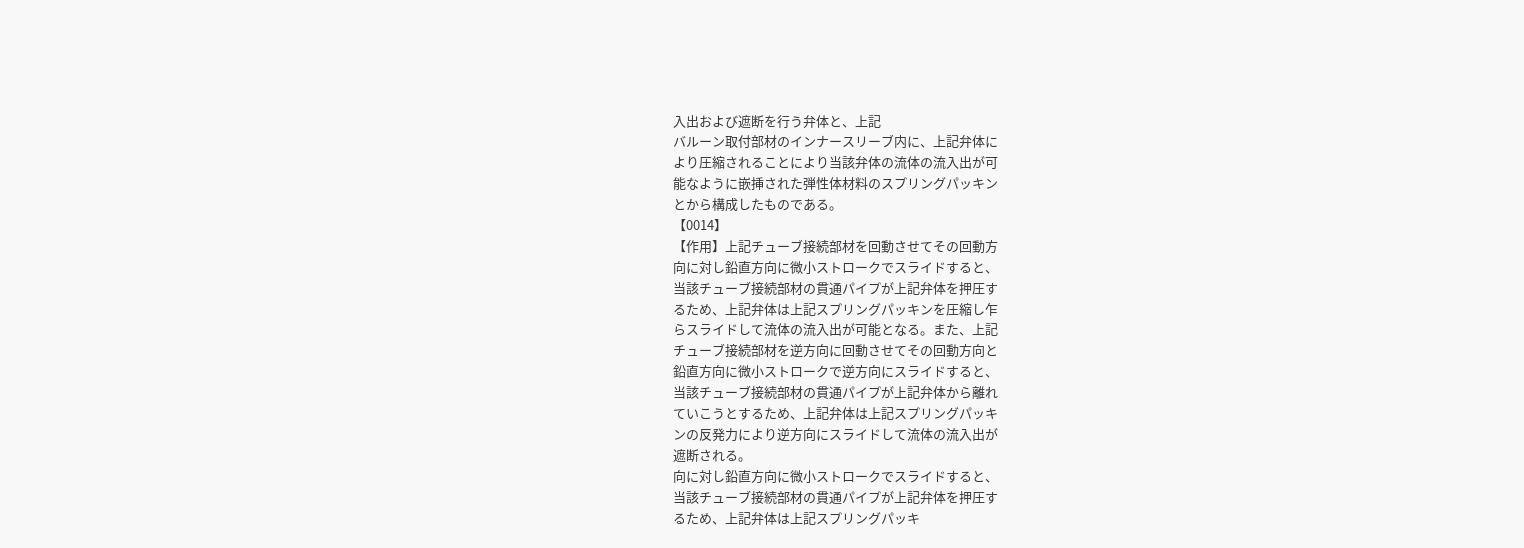入出および遮断を行う弁体と、上記
バルーン取付部材のインナースリーブ内に、上記弁体に
より圧縮されることにより当該弁体の流体の流入出が可
能なように嵌挿された弾性体材料のスプリングパッキン
とから構成したものである。
【0014】
【作用】上記チューブ接続部材を回動させてその回動方
向に対し鉛直方向に微小ストロークでスライドすると、
当該チューブ接続部材の貫通パイプが上記弁体を押圧す
るため、上記弁体は上記スプリングパッキンを圧縮し乍
らスライドして流体の流入出が可能となる。また、上記
チューブ接続部材を逆方向に回動させてその回動方向と
鉛直方向に微小ストロークで逆方向にスライドすると、
当該チューブ接続部材の貫通パイプが上記弁体から離れ
ていこうとするため、上記弁体は上記スプリングパッキ
ンの反発力により逆方向にスライドして流体の流入出が
遮断される。
向に対し鉛直方向に微小ストロークでスライドすると、
当該チューブ接続部材の貫通パイプが上記弁体を押圧す
るため、上記弁体は上記スプリングパッキ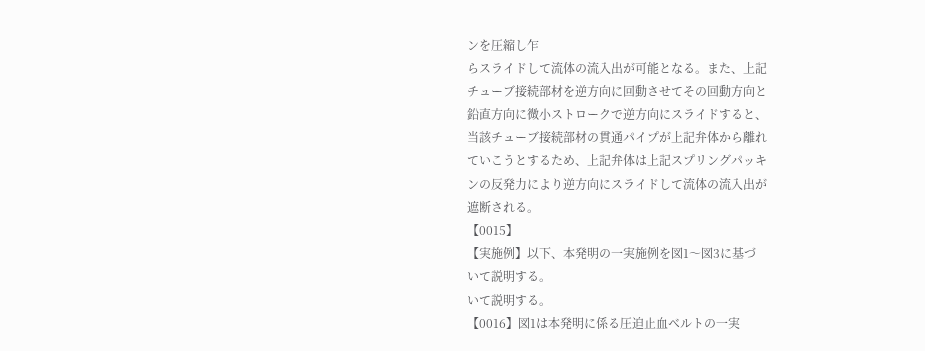ンを圧縮し乍
らスライドして流体の流入出が可能となる。また、上記
チューブ接続部材を逆方向に回動させてその回動方向と
鉛直方向に微小ストロークで逆方向にスライドすると、
当該チューブ接続部材の貫通パイプが上記弁体から離れ
ていこうとするため、上記弁体は上記スプリングパッキ
ンの反発力により逆方向にスライドして流体の流入出が
遮断される。
【0015】
【実施例】以下、本発明の一実施例を図1〜図3に基づ
いて説明する。
いて説明する。
【0016】図1は本発明に係る圧迫止血ベルトの一実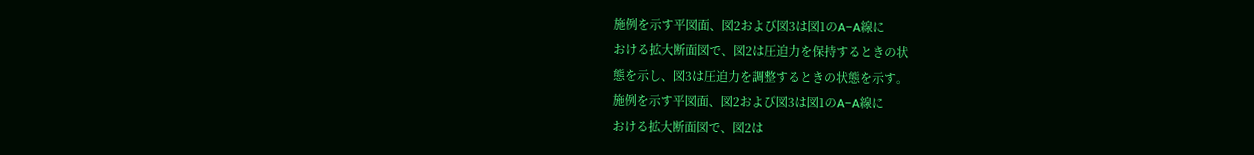施例を示す平図面、図2および図3は図1のA−A線に
おける拡大断面図で、図2は圧迫力を保持するときの状
態を示し、図3は圧迫力を調整するときの状態を示す。
施例を示す平図面、図2および図3は図1のA−A線に
おける拡大断面図で、図2は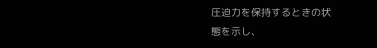圧迫力を保持するときの状
態を示し、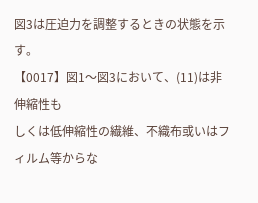図3は圧迫力を調整するときの状態を示す。
【0017】図1〜図3において、(11)は非伸縮性も
しくは低伸縮性の繊維、不織布或いはフィルム等からな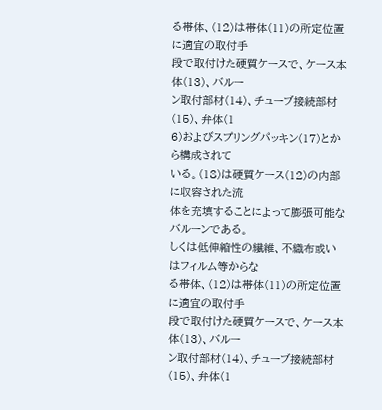る帯体、(12)は帯体(11)の所定位置に適宜の取付手
段で取付けた硬質ケースで、ケース本体(13)、バルー
ン取付部材(14)、チューブ接続部材(15)、弁体(1
6)およびスプリングパッキン(17)とから構成されて
いる。(18)は硬質ケース(12)の内部に収容された流
体を充填することによって膨張可能なバルーンである。
しくは低伸縮性の繊維、不織布或いはフィルム等からな
る帯体、(12)は帯体(11)の所定位置に適宜の取付手
段で取付けた硬質ケースで、ケース本体(13)、バルー
ン取付部材(14)、チューブ接続部材(15)、弁体(1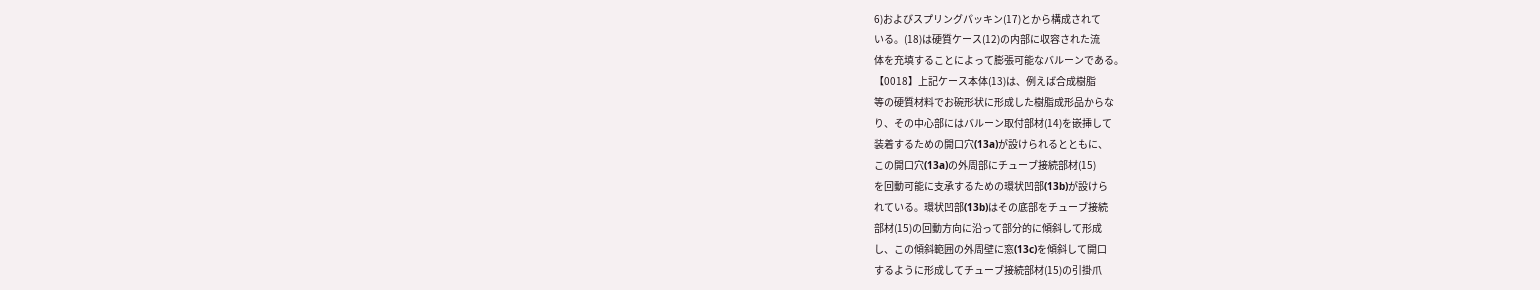6)およびスプリングパッキン(17)とから構成されて
いる。(18)は硬質ケース(12)の内部に収容された流
体を充填することによって膨張可能なバルーンである。
【0018】上記ケース本体(13)は、例えば合成樹脂
等の硬質材料でお碗形状に形成した樹脂成形品からな
り、その中心部にはバルーン取付部材(14)を嵌挿して
装着するための開口穴(13a)が設けられるとともに、
この開口穴(13a)の外周部にチューブ接続部材(15)
を回動可能に支承するための環状凹部(13b)が設けら
れている。環状凹部(13b)はその底部をチューブ接続
部材(15)の回動方向に沿って部分的に傾斜して形成
し、この傾斜範囲の外周壁に窓(13c)を傾斜して開口
するように形成してチューブ接続部材(15)の引掛爪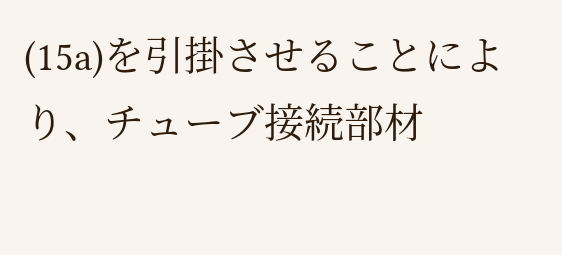(15a)を引掛させることにより、チューブ接続部材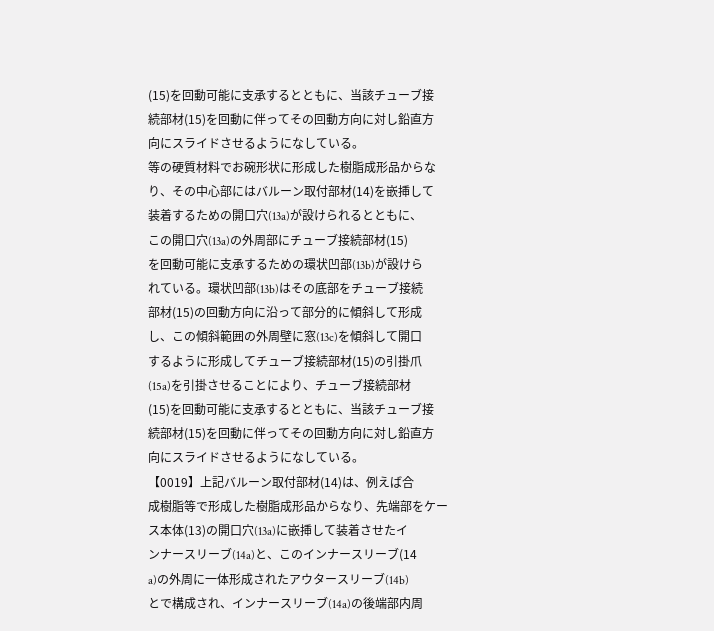(15)を回動可能に支承するとともに、当該チューブ接
続部材(15)を回動に伴ってその回動方向に対し鉛直方
向にスライドさせるようになしている。
等の硬質材料でお碗形状に形成した樹脂成形品からな
り、その中心部にはバルーン取付部材(14)を嵌挿して
装着するための開口穴(13a)が設けられるとともに、
この開口穴(13a)の外周部にチューブ接続部材(15)
を回動可能に支承するための環状凹部(13b)が設けら
れている。環状凹部(13b)はその底部をチューブ接続
部材(15)の回動方向に沿って部分的に傾斜して形成
し、この傾斜範囲の外周壁に窓(13c)を傾斜して開口
するように形成してチューブ接続部材(15)の引掛爪
(15a)を引掛させることにより、チューブ接続部材
(15)を回動可能に支承するとともに、当該チューブ接
続部材(15)を回動に伴ってその回動方向に対し鉛直方
向にスライドさせるようになしている。
【0019】上記バルーン取付部材(14)は、例えば合
成樹脂等で形成した樹脂成形品からなり、先端部をケー
ス本体(13)の開口穴(13a)に嵌挿して装着させたイ
ンナースリーブ(14a)と、このインナースリーブ(14
a)の外周に一体形成されたアウタースリーブ(14b)
とで構成され、インナースリーブ(14a)の後端部内周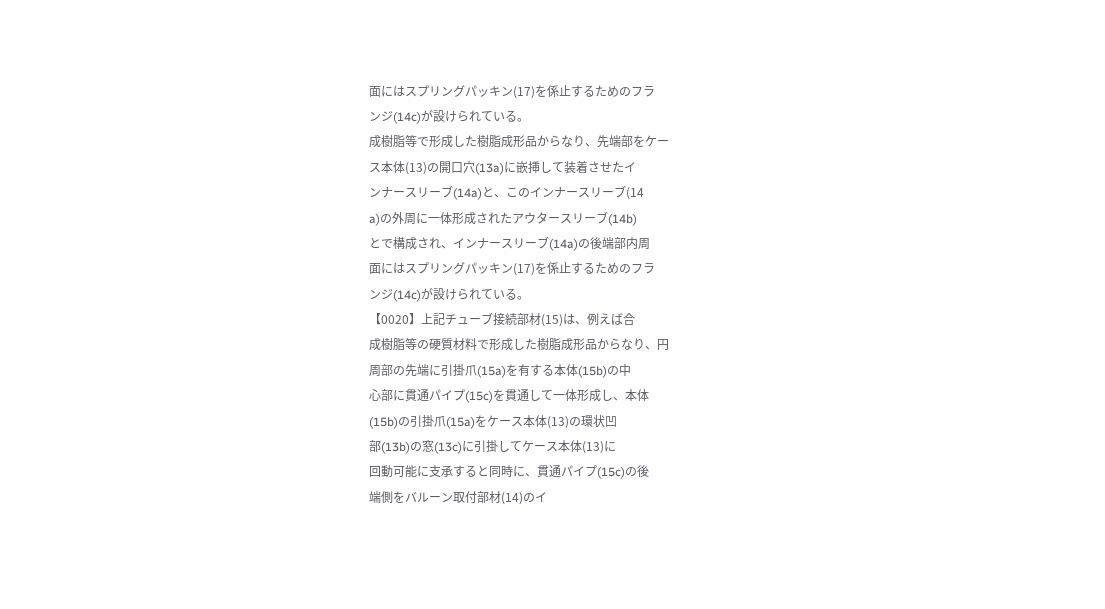面にはスプリングパッキン(17)を係止するためのフラ
ンジ(14c)が設けられている。
成樹脂等で形成した樹脂成形品からなり、先端部をケー
ス本体(13)の開口穴(13a)に嵌挿して装着させたイ
ンナースリーブ(14a)と、このインナースリーブ(14
a)の外周に一体形成されたアウタースリーブ(14b)
とで構成され、インナースリーブ(14a)の後端部内周
面にはスプリングパッキン(17)を係止するためのフラ
ンジ(14c)が設けられている。
【0020】上記チューブ接続部材(15)は、例えば合
成樹脂等の硬質材料で形成した樹脂成形品からなり、円
周部の先端に引掛爪(15a)を有する本体(15b)の中
心部に貫通パイプ(15c)を貫通して一体形成し、本体
(15b)の引掛爪(15a)をケース本体(13)の環状凹
部(13b)の窓(13c)に引掛してケース本体(13)に
回動可能に支承すると同時に、貫通パイプ(15c)の後
端側をバルーン取付部材(14)のイ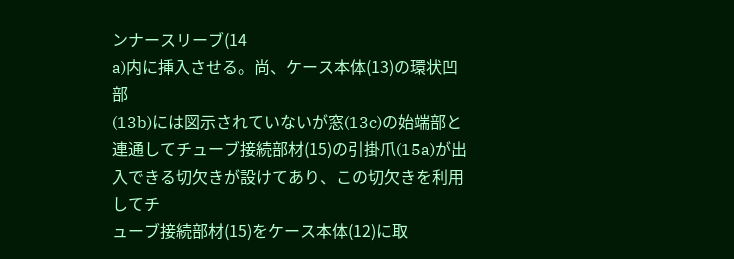ンナースリーブ(14
a)内に挿入させる。尚、ケース本体(13)の環状凹部
(13b)には図示されていないが窓(13c)の始端部と
連通してチューブ接続部材(15)の引掛爪(15a)が出
入できる切欠きが設けてあり、この切欠きを利用してチ
ューブ接続部材(15)をケース本体(12)に取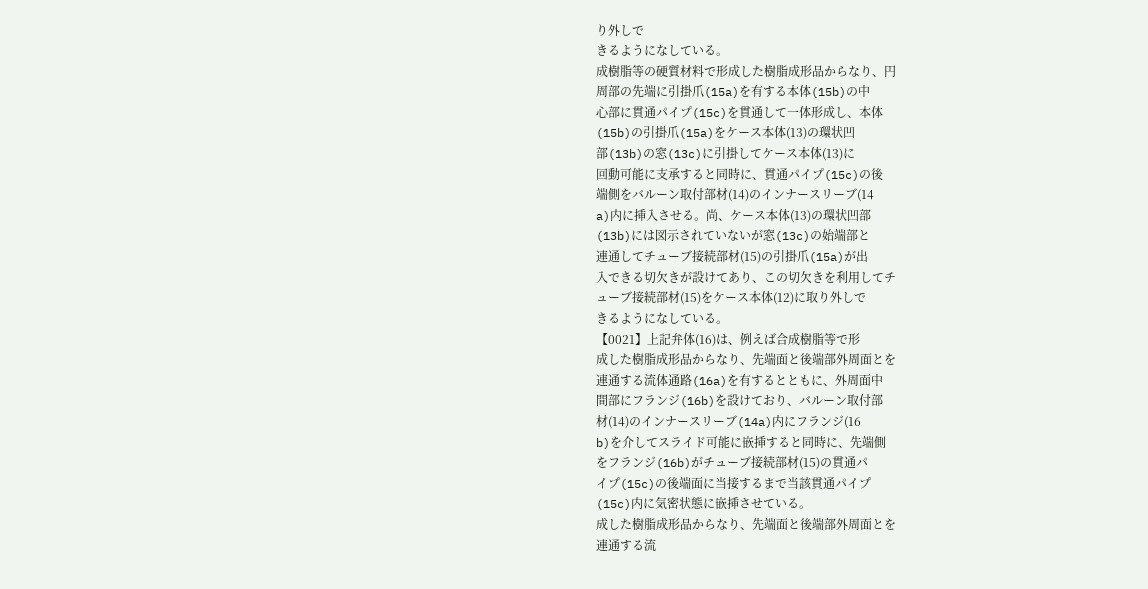り外しで
きるようになしている。
成樹脂等の硬質材料で形成した樹脂成形品からなり、円
周部の先端に引掛爪(15a)を有する本体(15b)の中
心部に貫通パイプ(15c)を貫通して一体形成し、本体
(15b)の引掛爪(15a)をケース本体(13)の環状凹
部(13b)の窓(13c)に引掛してケース本体(13)に
回動可能に支承すると同時に、貫通パイプ(15c)の後
端側をバルーン取付部材(14)のインナースリーブ(14
a)内に挿入させる。尚、ケース本体(13)の環状凹部
(13b)には図示されていないが窓(13c)の始端部と
連通してチューブ接続部材(15)の引掛爪(15a)が出
入できる切欠きが設けてあり、この切欠きを利用してチ
ューブ接続部材(15)をケース本体(12)に取り外しで
きるようになしている。
【0021】上記弁体(16)は、例えば合成樹脂等で形
成した樹脂成形品からなり、先端面と後端部外周面とを
連通する流体通路(16a)を有するとともに、外周面中
間部にフランジ(16b)を設けており、バルーン取付部
材(14)のインナースリーブ(14a)内にフランジ(16
b)を介してスライド可能に嵌挿すると同時に、先端側
をフランジ(16b)がチューブ接続部材(15)の貫通パ
イプ(15c)の後端面に当接するまで当該貫通パイプ
(15c)内に気密状態に嵌挿させている。
成した樹脂成形品からなり、先端面と後端部外周面とを
連通する流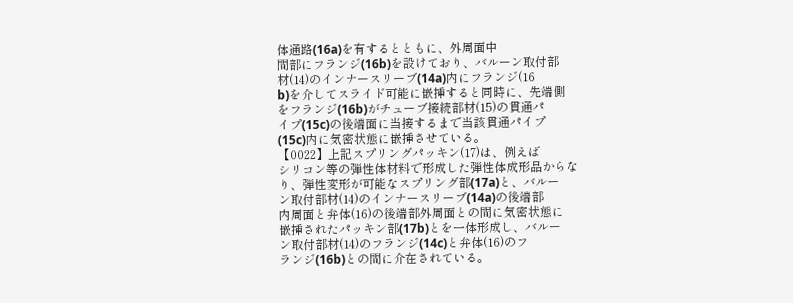体通路(16a)を有するとともに、外周面中
間部にフランジ(16b)を設けており、バルーン取付部
材(14)のインナースリーブ(14a)内にフランジ(16
b)を介してスライド可能に嵌挿すると同時に、先端側
をフランジ(16b)がチューブ接続部材(15)の貫通パ
イプ(15c)の後端面に当接するまで当該貫通パイプ
(15c)内に気密状態に嵌挿させている。
【0022】上記スプリングパッキン(17)は、例えば
シリコン等の弾性体材料で形成した弾性体成形品からな
り、弾性変形が可能なスプリング部(17a)と、バルー
ン取付部材(14)のインナースリーブ(14a)の後端部
内周面と弁体(16)の後端部外周面との間に気密状態に
嵌挿されたパッキン部(17b)とを一体形成し、バルー
ン取付部材(14)のフランジ(14c)と弁体(16)のフ
ランジ(16b)との間に介在されている。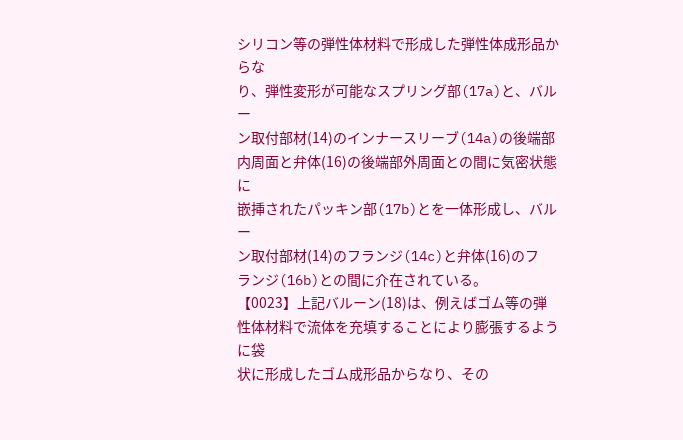シリコン等の弾性体材料で形成した弾性体成形品からな
り、弾性変形が可能なスプリング部(17a)と、バルー
ン取付部材(14)のインナースリーブ(14a)の後端部
内周面と弁体(16)の後端部外周面との間に気密状態に
嵌挿されたパッキン部(17b)とを一体形成し、バルー
ン取付部材(14)のフランジ(14c)と弁体(16)のフ
ランジ(16b)との間に介在されている。
【0023】上記バルーン(18)は、例えばゴム等の弾
性体材料で流体を充填することにより膨張するように袋
状に形成したゴム成形品からなり、その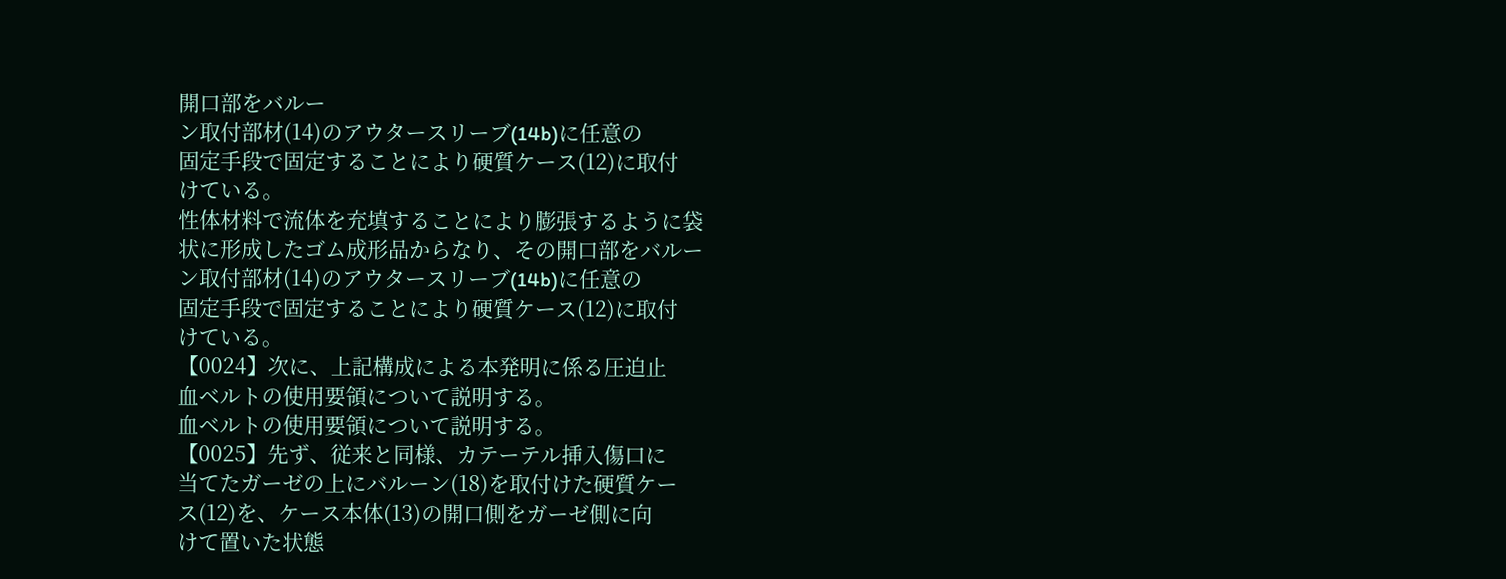開口部をバルー
ン取付部材(14)のアウタースリーブ(14b)に任意の
固定手段で固定することにより硬質ケース(12)に取付
けている。
性体材料で流体を充填することにより膨張するように袋
状に形成したゴム成形品からなり、その開口部をバルー
ン取付部材(14)のアウタースリーブ(14b)に任意の
固定手段で固定することにより硬質ケース(12)に取付
けている。
【0024】次に、上記構成による本発明に係る圧迫止
血ベルトの使用要領について説明する。
血ベルトの使用要領について説明する。
【0025】先ず、従来と同様、カテーテル挿入傷口に
当てたガーゼの上にバルーン(18)を取付けた硬質ケー
ス(12)を、ケース本体(13)の開口側をガーゼ側に向
けて置いた状態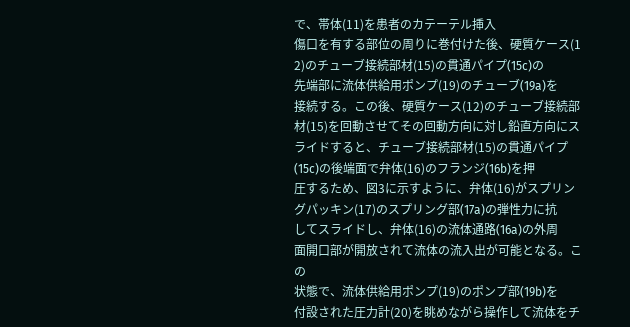で、帯体(11)を患者のカテーテル挿入
傷口を有する部位の周りに巻付けた後、硬質ケース(1
2)のチューブ接続部材(15)の貫通パイプ(15c)の
先端部に流体供給用ポンプ(19)のチューブ(19a)を
接続する。この後、硬質ケース(12)のチューブ接続部
材(15)を回動させてその回動方向に対し鉛直方向にス
ライドすると、チューブ接続部材(15)の貫通パイプ
(15c)の後端面で弁体(16)のフランジ(16b)を押
圧するため、図3に示すように、弁体(16)がスプリン
グパッキン(17)のスプリング部(17a)の弾性力に抗
してスライドし、弁体(16)の流体通路(16a)の外周
面開口部が開放されて流体の流入出が可能となる。この
状態で、流体供給用ポンプ(19)のポンプ部(19b)を
付設された圧力計(20)を眺めながら操作して流体をチ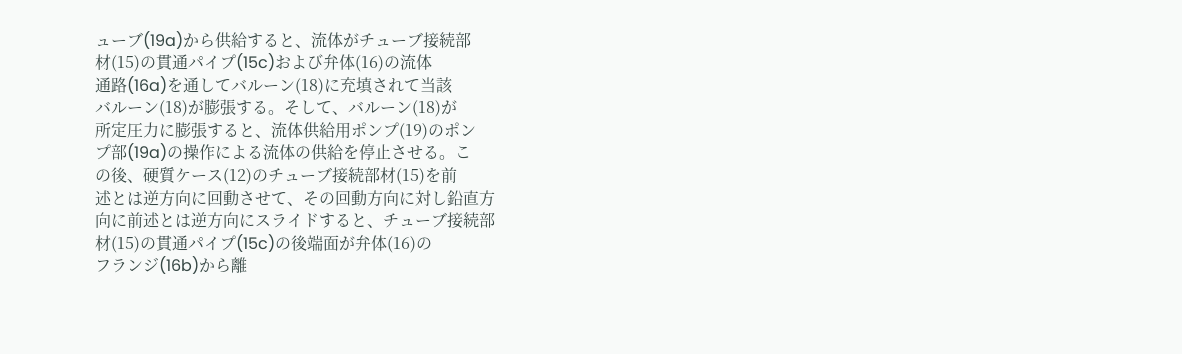ューブ(19a)から供給すると、流体がチューブ接続部
材(15)の貫通パイプ(15c)および弁体(16)の流体
通路(16a)を通してバルーン(18)に充填されて当該
バルーン(18)が膨張する。そして、バルーン(18)が
所定圧力に膨張すると、流体供給用ポンプ(19)のポン
プ部(19a)の操作による流体の供給を停止させる。こ
の後、硬質ケース(12)のチューブ接続部材(15)を前
述とは逆方向に回動させて、その回動方向に対し鉛直方
向に前述とは逆方向にスライドすると、チューブ接続部
材(15)の貫通パイプ(15c)の後端面が弁体(16)の
フランジ(16b)から離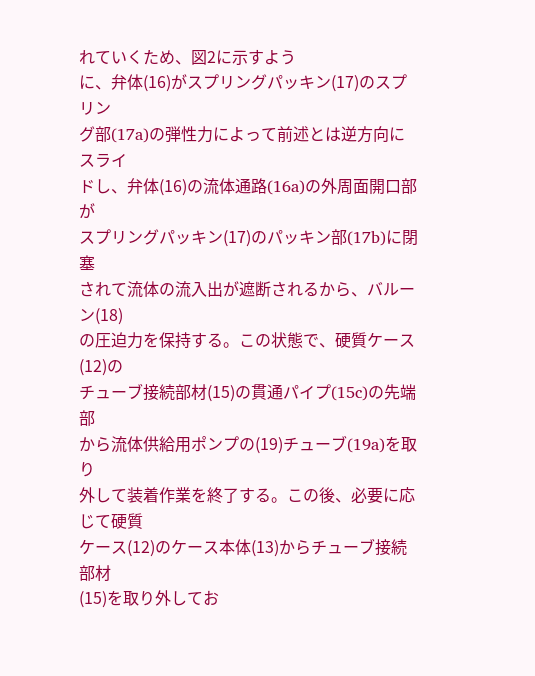れていくため、図2に示すよう
に、弁体(16)がスプリングパッキン(17)のスプリン
グ部(17a)の弾性力によって前述とは逆方向にスライ
ドし、弁体(16)の流体通路(16a)の外周面開口部が
スプリングパッキン(17)のパッキン部(17b)に閉塞
されて流体の流入出が遮断されるから、バルーン(18)
の圧迫力を保持する。この状態で、硬質ケース(12)の
チューブ接続部材(15)の貫通パイプ(15c)の先端部
から流体供給用ポンプの(19)チューブ(19a)を取り
外して装着作業を終了する。この後、必要に応じて硬質
ケース(12)のケース本体(13)からチューブ接続部材
(15)を取り外してお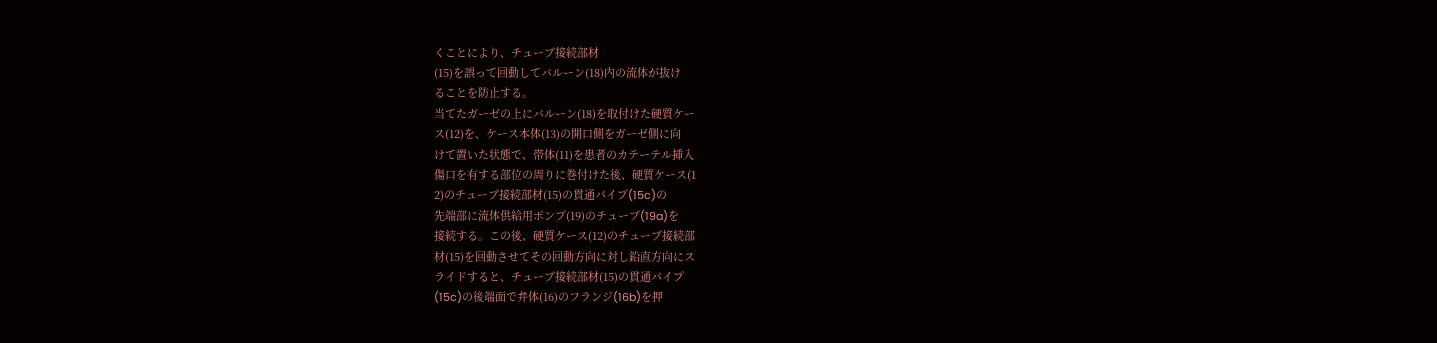くことにより、チューブ接続部材
(15)を誤って回動してバルーン(18)内の流体が抜け
ることを防止する。
当てたガーゼの上にバルーン(18)を取付けた硬質ケー
ス(12)を、ケース本体(13)の開口側をガーゼ側に向
けて置いた状態で、帯体(11)を患者のカテーテル挿入
傷口を有する部位の周りに巻付けた後、硬質ケース(1
2)のチューブ接続部材(15)の貫通パイプ(15c)の
先端部に流体供給用ポンプ(19)のチューブ(19a)を
接続する。この後、硬質ケース(12)のチューブ接続部
材(15)を回動させてその回動方向に対し鉛直方向にス
ライドすると、チューブ接続部材(15)の貫通パイプ
(15c)の後端面で弁体(16)のフランジ(16b)を押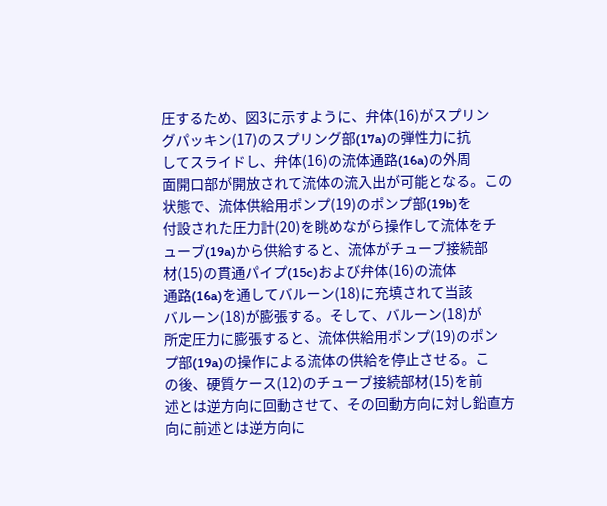圧するため、図3に示すように、弁体(16)がスプリン
グパッキン(17)のスプリング部(17a)の弾性力に抗
してスライドし、弁体(16)の流体通路(16a)の外周
面開口部が開放されて流体の流入出が可能となる。この
状態で、流体供給用ポンプ(19)のポンプ部(19b)を
付設された圧力計(20)を眺めながら操作して流体をチ
ューブ(19a)から供給すると、流体がチューブ接続部
材(15)の貫通パイプ(15c)および弁体(16)の流体
通路(16a)を通してバルーン(18)に充填されて当該
バルーン(18)が膨張する。そして、バルーン(18)が
所定圧力に膨張すると、流体供給用ポンプ(19)のポン
プ部(19a)の操作による流体の供給を停止させる。こ
の後、硬質ケース(12)のチューブ接続部材(15)を前
述とは逆方向に回動させて、その回動方向に対し鉛直方
向に前述とは逆方向に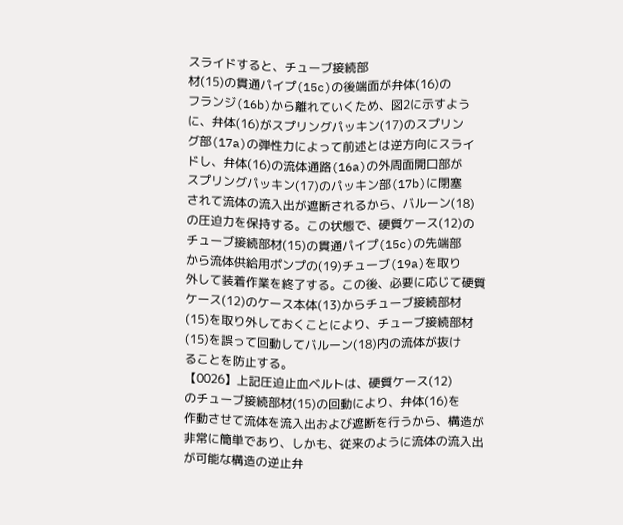スライドすると、チューブ接続部
材(15)の貫通パイプ(15c)の後端面が弁体(16)の
フランジ(16b)から離れていくため、図2に示すよう
に、弁体(16)がスプリングパッキン(17)のスプリン
グ部(17a)の弾性力によって前述とは逆方向にスライ
ドし、弁体(16)の流体通路(16a)の外周面開口部が
スプリングパッキン(17)のパッキン部(17b)に閉塞
されて流体の流入出が遮断されるから、バルーン(18)
の圧迫力を保持する。この状態で、硬質ケース(12)の
チューブ接続部材(15)の貫通パイプ(15c)の先端部
から流体供給用ポンプの(19)チューブ(19a)を取り
外して装着作業を終了する。この後、必要に応じて硬質
ケース(12)のケース本体(13)からチューブ接続部材
(15)を取り外しておくことにより、チューブ接続部材
(15)を誤って回動してバルーン(18)内の流体が抜け
ることを防止する。
【0026】上記圧迫止血ベルトは、硬質ケース(12)
のチューブ接続部材(15)の回動により、弁体(16)を
作動させて流体を流入出および遮断を行うから、構造が
非常に簡単であり、しかも、従来のように流体の流入出
が可能な構造の逆止弁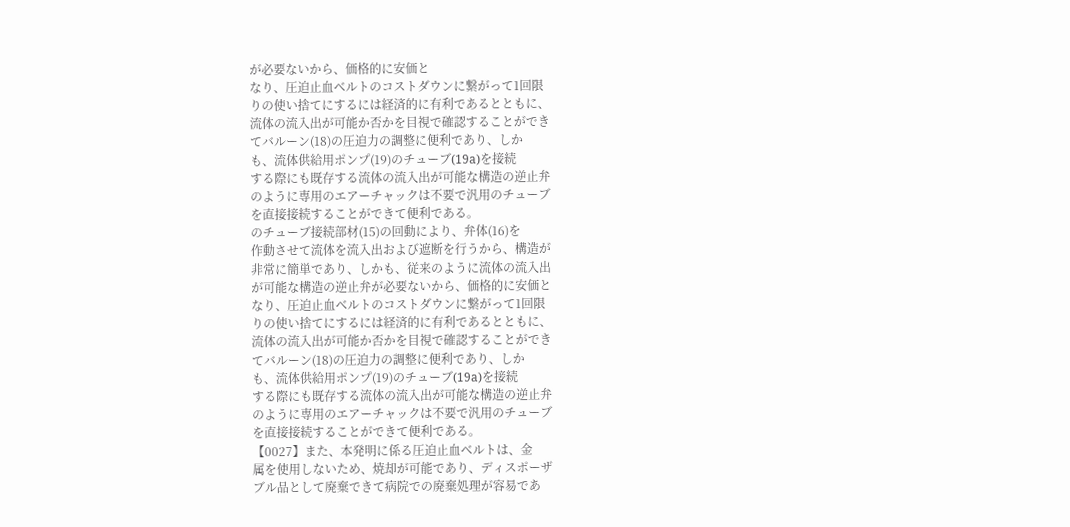が必要ないから、価格的に安価と
なり、圧迫止血ベルトのコストダウンに繋がって1回限
りの使い捨てにするには経済的に有利であるとともに、
流体の流入出が可能か否かを目視で確認することができ
てバルーン(18)の圧迫力の調整に便利であり、しか
も、流体供給用ポンプ(19)のチューブ(19a)を接続
する際にも既存する流体の流入出が可能な構造の逆止弁
のように専用のエアーチャックは不要で汎用のチューブ
を直接接続することができて便利である。
のチューブ接続部材(15)の回動により、弁体(16)を
作動させて流体を流入出および遮断を行うから、構造が
非常に簡単であり、しかも、従来のように流体の流入出
が可能な構造の逆止弁が必要ないから、価格的に安価と
なり、圧迫止血ベルトのコストダウンに繋がって1回限
りの使い捨てにするには経済的に有利であるとともに、
流体の流入出が可能か否かを目視で確認することができ
てバルーン(18)の圧迫力の調整に便利であり、しか
も、流体供給用ポンプ(19)のチューブ(19a)を接続
する際にも既存する流体の流入出が可能な構造の逆止弁
のように専用のエアーチャックは不要で汎用のチューブ
を直接接続することができて便利である。
【0027】また、本発明に係る圧迫止血ベルトは、金
属を使用しないため、焼却が可能であり、ディスポーザ
ブル品として廃棄できて病院での廃棄処理が容易であ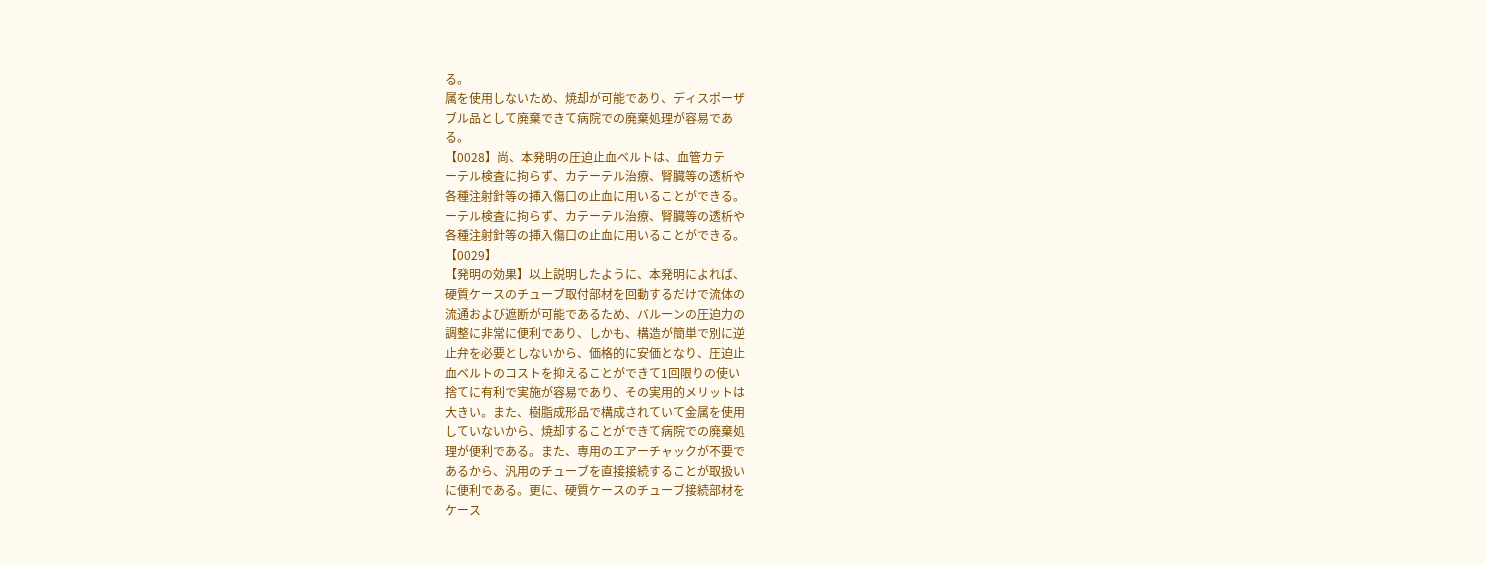る。
属を使用しないため、焼却が可能であり、ディスポーザ
ブル品として廃棄できて病院での廃棄処理が容易であ
る。
【0028】尚、本発明の圧迫止血ベルトは、血管カテ
ーテル検査に拘らず、カテーテル治療、腎臓等の透析や
各種注射針等の挿入傷口の止血に用いることができる。
ーテル検査に拘らず、カテーテル治療、腎臓等の透析や
各種注射針等の挿入傷口の止血に用いることができる。
【0029】
【発明の効果】以上説明したように、本発明によれば、
硬質ケースのチューブ取付部材を回動するだけで流体の
流通および遮断が可能であるため、バルーンの圧迫力の
調整に非常に便利であり、しかも、構造が簡単で別に逆
止弁を必要としないから、価格的に安価となり、圧迫止
血ベルトのコストを抑えることができて1回限りの使い
捨てに有利で実施が容易であり、その実用的メリットは
大きい。また、樹脂成形品で構成されていて金属を使用
していないから、焼却することができて病院での廃棄処
理が便利である。また、専用のエアーチャックが不要で
あるから、汎用のチューブを直接接続することが取扱い
に便利である。更に、硬質ケースのチューブ接続部材を
ケース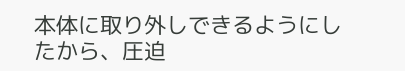本体に取り外しできるようにしたから、圧迫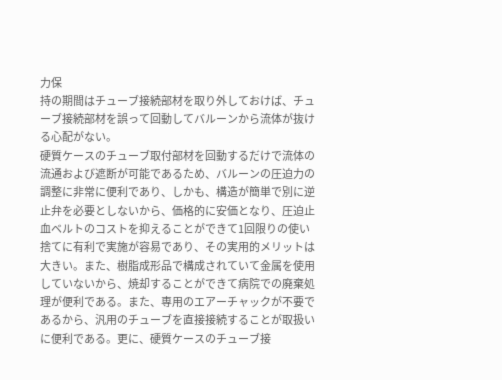力保
持の期間はチューブ接続部材を取り外しておけば、チュ
ーブ接続部材を誤って回動してバルーンから流体が抜け
る心配がない。
硬質ケースのチューブ取付部材を回動するだけで流体の
流通および遮断が可能であるため、バルーンの圧迫力の
調整に非常に便利であり、しかも、構造が簡単で別に逆
止弁を必要としないから、価格的に安価となり、圧迫止
血ベルトのコストを抑えることができて1回限りの使い
捨てに有利で実施が容易であり、その実用的メリットは
大きい。また、樹脂成形品で構成されていて金属を使用
していないから、焼却することができて病院での廃棄処
理が便利である。また、専用のエアーチャックが不要で
あるから、汎用のチューブを直接接続することが取扱い
に便利である。更に、硬質ケースのチューブ接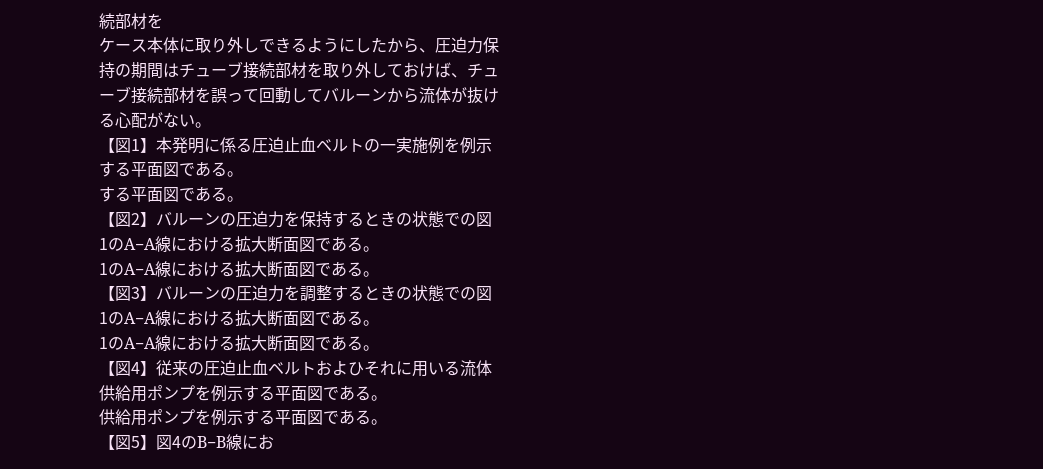続部材を
ケース本体に取り外しできるようにしたから、圧迫力保
持の期間はチューブ接続部材を取り外しておけば、チュ
ーブ接続部材を誤って回動してバルーンから流体が抜け
る心配がない。
【図1】本発明に係る圧迫止血ベルトの一実施例を例示
する平面図である。
する平面図である。
【図2】バルーンの圧迫力を保持するときの状態での図
1のA−A線における拡大断面図である。
1のA−A線における拡大断面図である。
【図3】バルーンの圧迫力を調整するときの状態での図
1のA−A線における拡大断面図である。
1のA−A線における拡大断面図である。
【図4】従来の圧迫止血ベルトおよひそれに用いる流体
供給用ポンプを例示する平面図である。
供給用ポンプを例示する平面図である。
【図5】図4のB−B線にお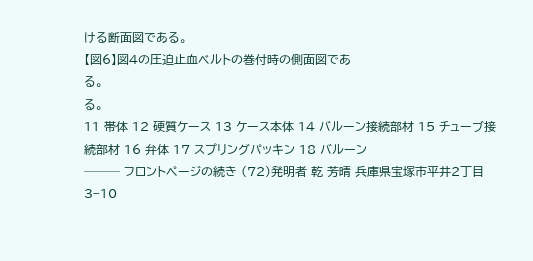ける断面図である。
【図6】図4の圧迫止血ベルトの巻付時の側面図であ
る。
る。
11 帯体 12 硬質ケース 13 ケース本体 14 バルーン接続部材 15 チューブ接続部材 16 弁体 17 スプリングパッキン 18 バルーン
─── フロントページの続き (72)発明者 乾 芳晴 兵庫県宝塚市平井2丁目3−10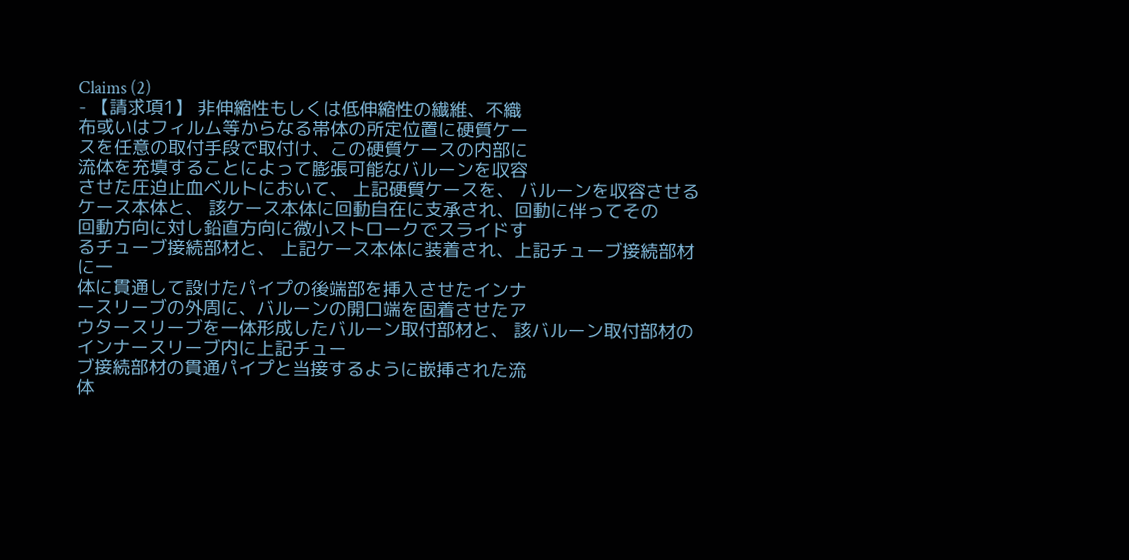Claims (2)
- 【請求項1】 非伸縮性もしくは低伸縮性の繊維、不織
布或いはフィルム等からなる帯体の所定位置に硬質ケー
スを任意の取付手段で取付け、この硬質ケースの内部に
流体を充填することによって膨張可能なバルーンを収容
させた圧迫止血ベルトにおいて、 上記硬質ケースを、 バルーンを収容させるケース本体と、 該ケース本体に回動自在に支承され、回動に伴ってその
回動方向に対し鉛直方向に微小ストロークでスライドす
るチューブ接続部材と、 上記ケース本体に装着され、上記チューブ接続部材に一
体に貫通して設けたパイプの後端部を挿入させたインナ
ースリーブの外周に、バルーンの開口端を固着させたア
ウタースリーブを一体形成したバルーン取付部材と、 該バルーン取付部材のインナースリーブ内に上記チュー
ブ接続部材の貫通パイプと当接するように嵌挿された流
体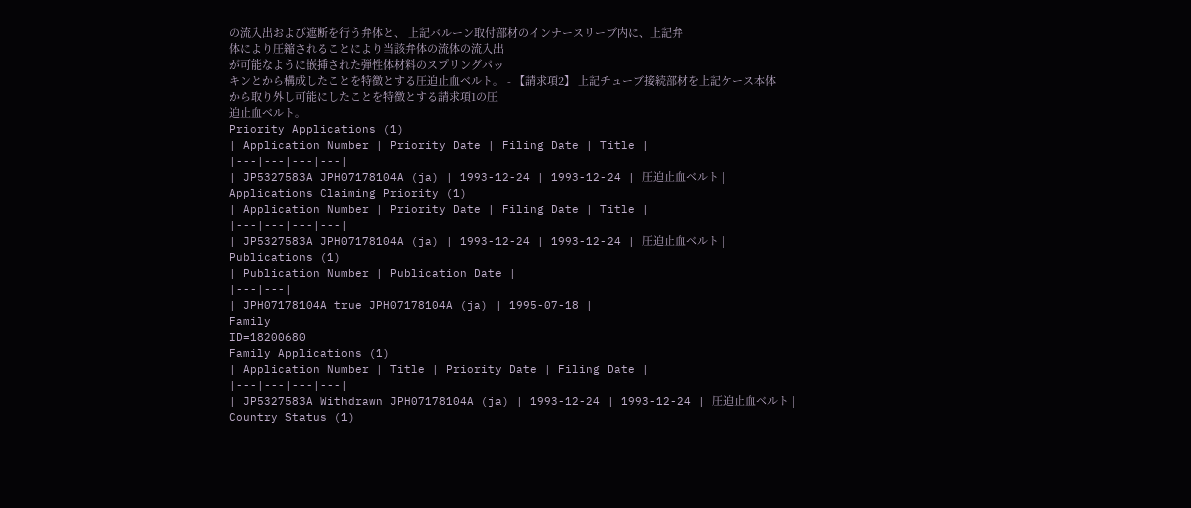の流入出および遮断を行う弁体と、 上記バルーン取付部材のインナースリーブ内に、上記弁
体により圧縮されることにより当該弁体の流体の流入出
が可能なように嵌挿された弾性体材料のスプリングパッ
キンとから構成したことを特徴とする圧迫止血ベルト。 - 【請求項2】 上記チューブ接続部材を上記ケース本体
から取り外し可能にしたことを特徴とする請求項1の圧
迫止血ベルト。
Priority Applications (1)
| Application Number | Priority Date | Filing Date | Title |
|---|---|---|---|
| JP5327583A JPH07178104A (ja) | 1993-12-24 | 1993-12-24 | 圧迫止血ベルト |
Applications Claiming Priority (1)
| Application Number | Priority Date | Filing Date | Title |
|---|---|---|---|
| JP5327583A JPH07178104A (ja) | 1993-12-24 | 1993-12-24 | 圧迫止血ベルト |
Publications (1)
| Publication Number | Publication Date |
|---|---|
| JPH07178104A true JPH07178104A (ja) | 1995-07-18 |
Family
ID=18200680
Family Applications (1)
| Application Number | Title | Priority Date | Filing Date |
|---|---|---|---|
| JP5327583A Withdrawn JPH07178104A (ja) | 1993-12-24 | 1993-12-24 | 圧迫止血ベルト |
Country Status (1)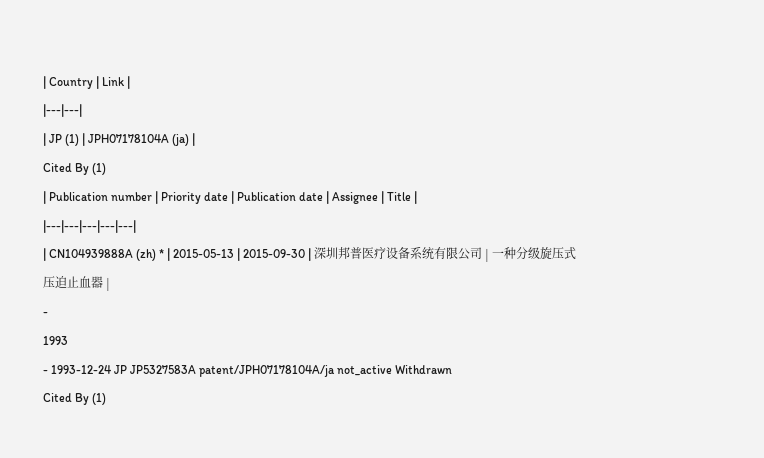| Country | Link |
|---|---|
| JP (1) | JPH07178104A (ja) |
Cited By (1)
| Publication number | Priority date | Publication date | Assignee | Title |
|---|---|---|---|---|
| CN104939888A (zh) * | 2015-05-13 | 2015-09-30 | 深圳邦普医疗设备系统有限公司 | 一种分级旋压式压迫止血器 |
-
1993
- 1993-12-24 JP JP5327583A patent/JPH07178104A/ja not_active Withdrawn
Cited By (1)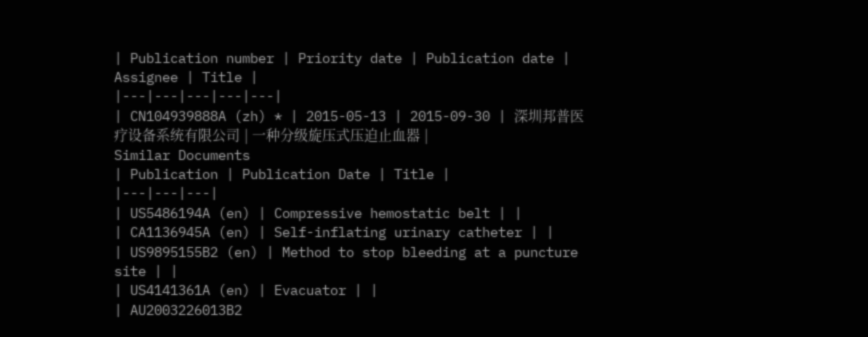| Publication number | Priority date | Publication date | Assignee | Title |
|---|---|---|---|---|
| CN104939888A (zh) * | 2015-05-13 | 2015-09-30 | 深圳邦普医疗设备系统有限公司 | 一种分级旋压式压迫止血器 |
Similar Documents
| Publication | Publication Date | Title |
|---|---|---|
| US5486194A (en) | Compressive hemostatic belt | |
| CA1136945A (en) | Self-inflating urinary catheter | |
| US9895155B2 (en) | Method to stop bleeding at a puncture site | |
| US4141361A (en) | Evacuator | |
| AU2003226013B2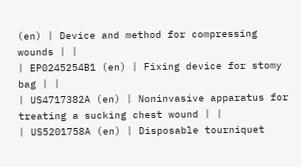(en) | Device and method for compressing wounds | |
| EP0245254B1 (en) | Fixing device for stomy bag | |
| US4717382A (en) | Noninvasive apparatus for treating a sucking chest wound | |
| US5201758A (en) | Disposable tourniquet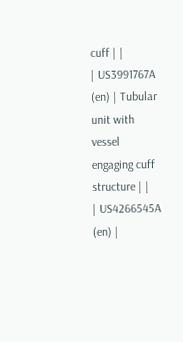cuff | |
| US3991767A (en) | Tubular unit with vessel engaging cuff structure | |
| US4266545A (en) |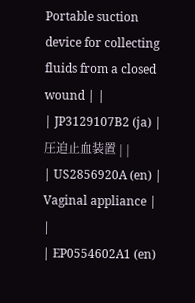Portable suction device for collecting fluids from a closed wound | |
| JP3129107B2 (ja) | 圧迫止血装置 | |
| US2856920A (en) | Vaginal appliance | |
| EP0554602A1 (en)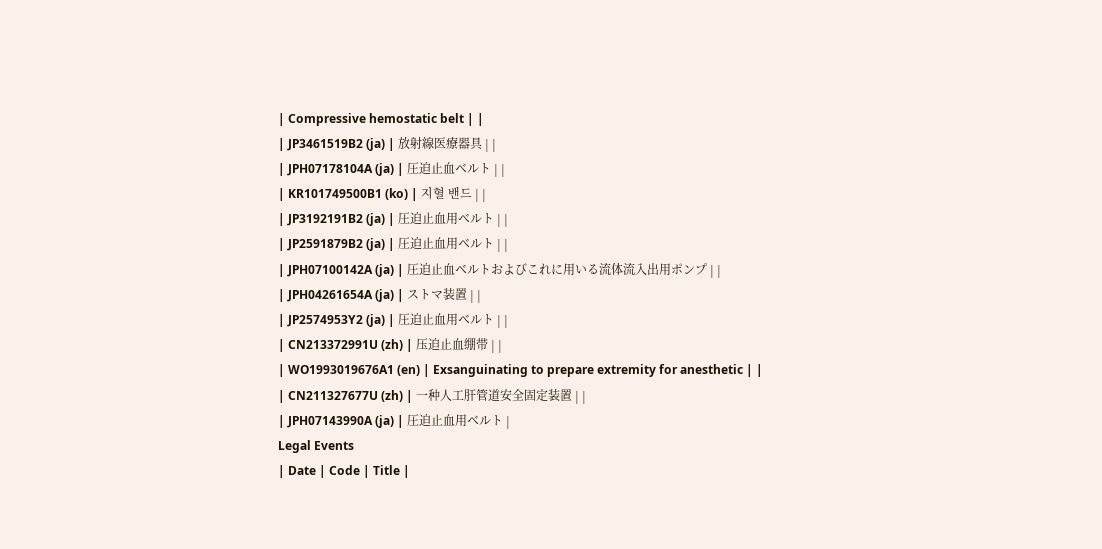| Compressive hemostatic belt | |
| JP3461519B2 (ja) | 放射線医療器具 | |
| JPH07178104A (ja) | 圧迫止血ベルト | |
| KR101749500B1 (ko) | 지혈 밴드 | |
| JP3192191B2 (ja) | 圧迫止血用ベルト | |
| JP2591879B2 (ja) | 圧迫止血用ベルト | |
| JPH07100142A (ja) | 圧迫止血ベルトおよびこれに用いる流体流入出用ポンプ | |
| JPH04261654A (ja) | ストマ装置 | |
| JP2574953Y2 (ja) | 圧迫止血用ベルト | |
| CN213372991U (zh) | 压迫止血绷带 | |
| WO1993019676A1 (en) | Exsanguinating to prepare extremity for anesthetic | |
| CN211327677U (zh) | 一种人工肝管道安全固定装置 | |
| JPH07143990A (ja) | 圧迫止血用ベルト |
Legal Events
| Date | Code | Title |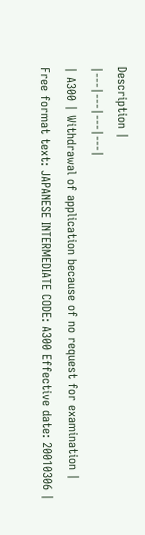Description |
|---|---|---|---|
| A300 | Withdrawal of application because of no request for examination |
Free format text: JAPANESE INTERMEDIATE CODE: A300 Effective date: 20010306 |